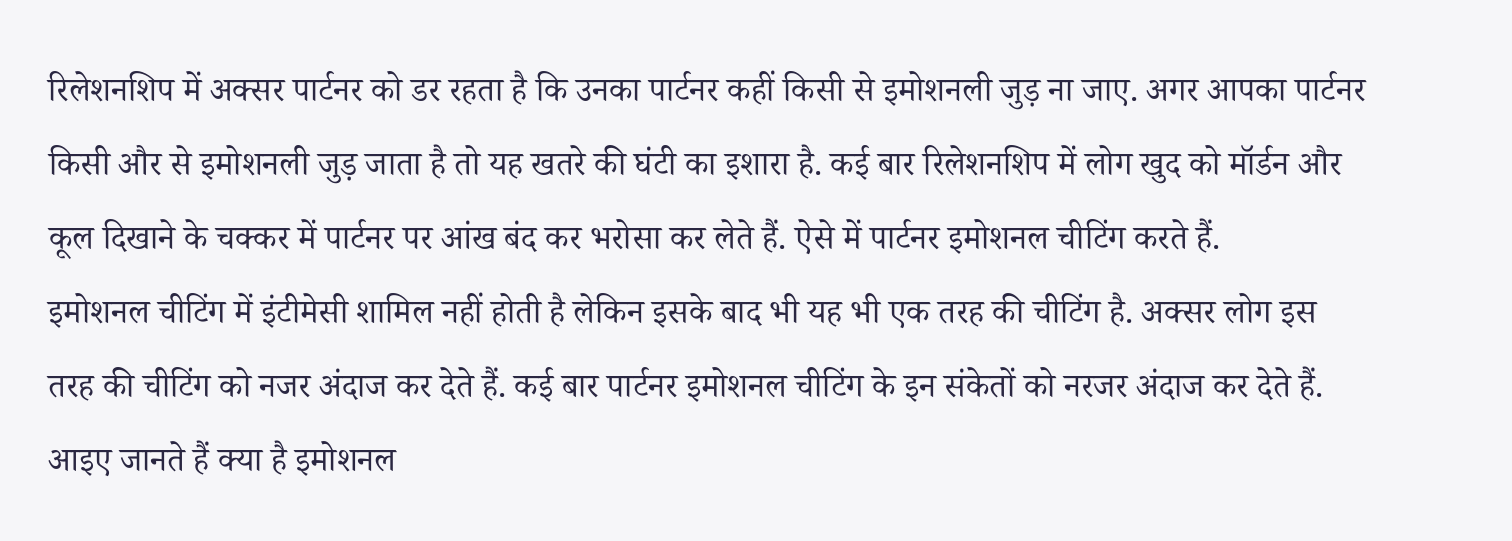रिलेशनशिप में अक्सर पार्टनर को डर रहता है कि उनका पार्टनर कहीं किसी से इमोशनली जुड़ ना जाए. अगर आपका पार्टनर किसी और से इमोशनली जुड़ जाता है तो यह खतरे की घंटी का इशारा है. कई बार रिलेशनशिप में लोग खुद को मॉर्डन और कूल दिखाने के चक्कर में पार्टनर पर आंख बंद कर भरोसा कर लेते हैं. ऐसे में पार्टनर इमोशनल चीटिंग करते हैं.
इमोशनल चीटिंग में इंटीमेसी शामिल नहीं होती है लेकिन इसके बाद भी यह भी एक तरह की चीटिंग है. अक्सर लोग इस तरह की चीटिंग को नजर अंदाज कर देते हैं. कई बार पार्टनर इमोशनल चीटिंग के इन संकेतों को नरजर अंदाज कर देते हैं. आइए जानते हैं क्या है इमोशनल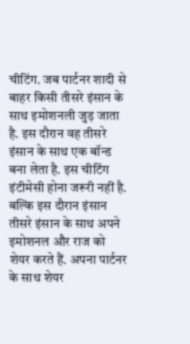चीटिंग. जब पार्टनर शादी से बाहर किसी तीसरे इंसान के साथ इमोशनली जुड़ जाता है. इस दौरान वह तीसरे इंसान के साथ एक बॉन्ड बना लेता है. इस चीटिंग इंटीमेसी होना जरूरी नहीं है. बल्कि इस दौरान इंसान तीसरे इंसान के साथ अपने इमोशनल और राज को शेयर करते हैं. अपना पार्टनर के साथ शेयर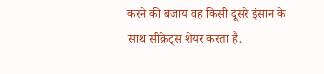करने की बजाय वह किसी दूसरे इंसान के साथ सीक्रेट्स शेयर करता है.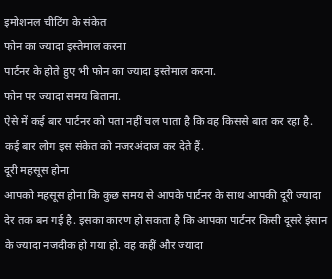इमोशनल चीटिंग के संकेत
फोन का ज्यादा इस्तेमाल करना
पार्टनर के होते हुए भी फोन का ज्यादा इस्तेमाल करना.
फोन पर ज्यादा समय बिताना.
ऐसे में कई बार पार्टनर को पता नहीं चल पाता है कि वह किससे बात कर रहा है.
कई बार लोग इस संकेत को नजरअंदाज कर देते हैं.
दूरी महसूस होना
आपको महसूस होना कि कुछ समय से आपके पार्टनर के साथ आपकी दूरी ज्यादा देर तक बन गई है. इसका कारण हो सकता है कि आपका पार्टनर किसी दूसरे इंसान के ज्यादा नजदीक हो गया हो. वह कहीं और ज्यादा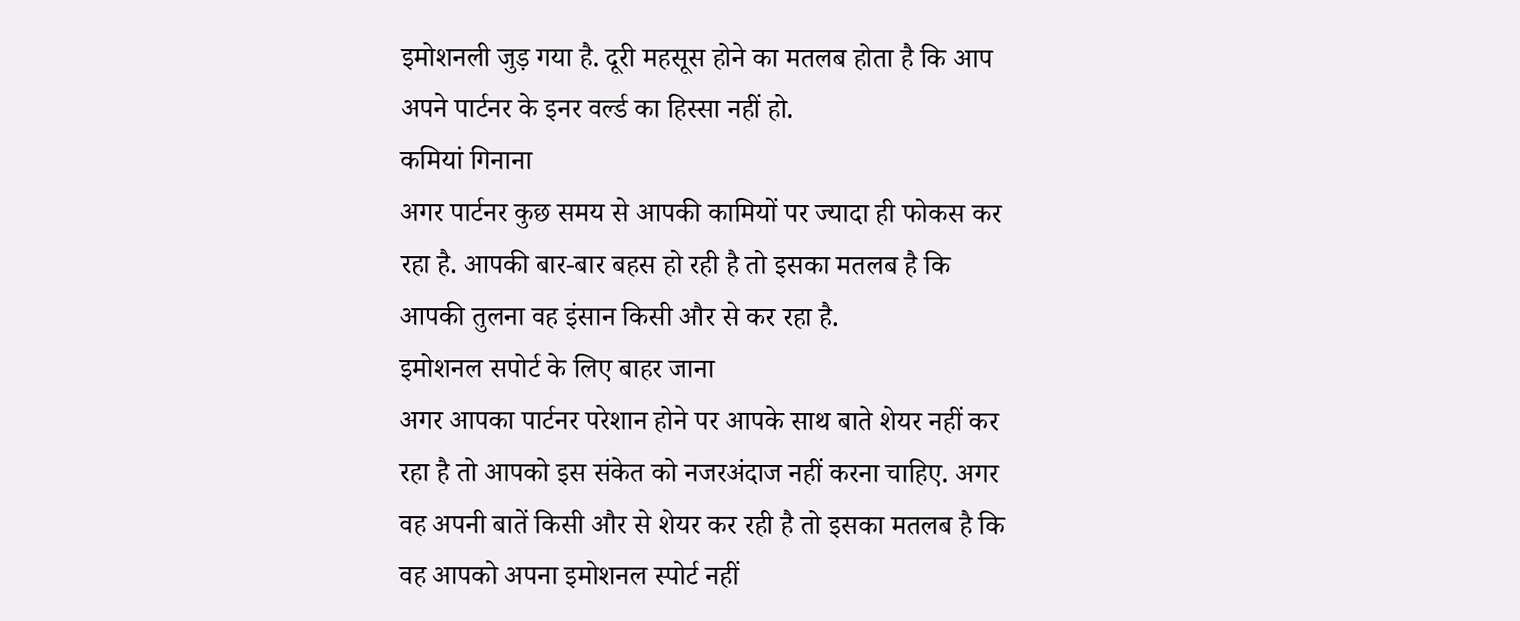इमोशनली जुड़ गया है. दूरी महसूस होने का मतलब होता है कि आप अपने पार्टनर के इनर वर्ल्ड का हिस्सा नहीं हो.
कमियां गिनाना
अगर पार्टनर कुछ समय से आपकी कामियों पर ज्यादा ही फोकस कर रहा है. आपकी बार-बार बहस हो रही है तो इसका मतलब है कि आपकी तुलना वह इंसान किसी और से कर रहा है.
इमोशनल सपोर्ट के लिए बाहर जाना
अगर आपका पार्टनर परेशान होने पर आपके साथ बाते शेयर नहीं कर रहा है तो आपको इस संकेत को नजरअंदाज नहीं करना चाहिए. अगर वह अपनी बातें किसी और से शेयर कर रही है तो इसका मतलब है कि वह आपको अपना इमोशनल स्पोर्ट नहीं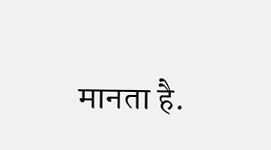मानता है.